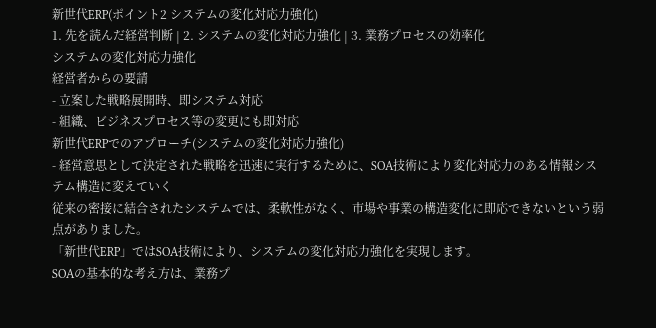新世代ERP(ポイント2 システムの変化対応力強化)
1. 先を読んだ経営判断 | 2. システムの変化対応力強化 | 3. 業務プロセスの効率化
システムの変化対応力強化
経営者からの要請
- 立案した戦略展開時、即システム対応
- 組織、ビジネスプロセス等の変更にも即対応
新世代ERPでのアプローチ(システムの変化対応力強化)
- 経営意思として決定された戦略を迅速に実行するために、SOA技術により変化対応力のある情報システム構造に変えていく
従来の密接に結合されたシステムでは、柔軟性がなく、市場や事業の構造変化に即応できないという弱点がありました。
「新世代ERP」ではSOA技術により、システムの変化対応力強化を実現します。
SOAの基本的な考え方は、業務プ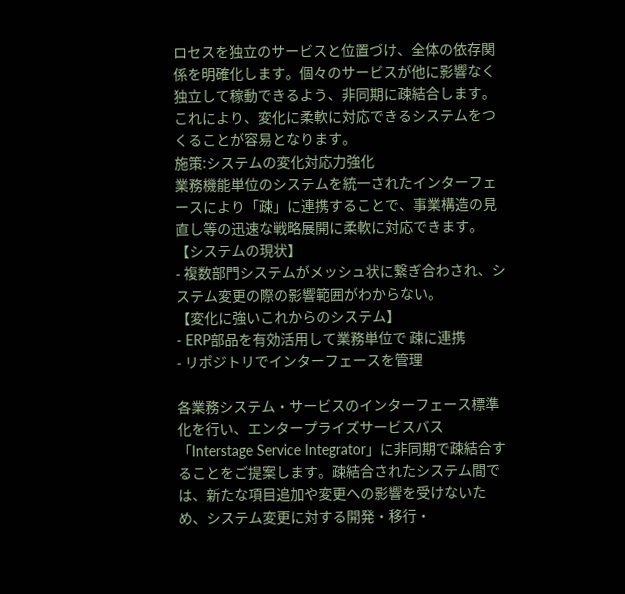ロセスを独立のサービスと位置づけ、全体の依存関係を明確化します。個々のサービスが他に影響なく独立して稼動できるよう、非同期に疎結合します。これにより、変化に柔軟に対応できるシステムをつくることが容易となります。
施策:システムの変化対応力強化
業務機能単位のシステムを統一されたインターフェースにより「疎」に連携することで、事業構造の見直し等の迅速な戦略展開に柔軟に対応できます。
【システムの現状】
- 複数部門システムがメッシュ状に繋ぎ合わされ、システム変更の際の影響範囲がわからない。
【変化に強いこれからのシステム】
- ERP部品を有効活用して業務単位で 疎に連携
- リポジトリでインターフェースを管理

各業務システム・サービスのインターフェース標準化を行い、エンタープライズサービスバス「Interstage Service Integrator」に非同期で疎結合することをご提案します。疎結合されたシステム間では、新たな項目追加や変更への影響を受けないため、システム変更に対する開発・移行・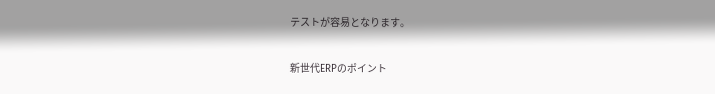テストが容易となります。

新世代ERPのポイント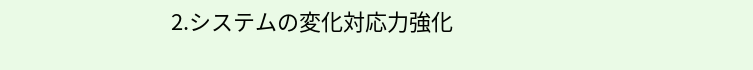2.システムの変化対応力強化